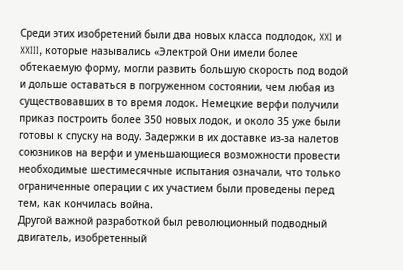Среди этих изобретений были два новых класса подлодок, XXI и XXIII, которые назывались «Электрой Они имели более обтекаемую форму, могли развить большую скорость под водой и дольше оставаться в погруженном состоянии, чем любая из существовавших в то время лодок. Немецкие верфи получили приказ построить более 350 новых лодок, и около 35 уже были готовы к спуску на воду. Задержки в их доставке из-за налетов союзников на верфи и уменьшающиеся возможности провести необходимые шестимесячные испытания означали, что только ограниченные операции с их участием были проведены перед тем, как кончилась война.
Другой важной разработкой был революционный подводный двигатель, изобретенный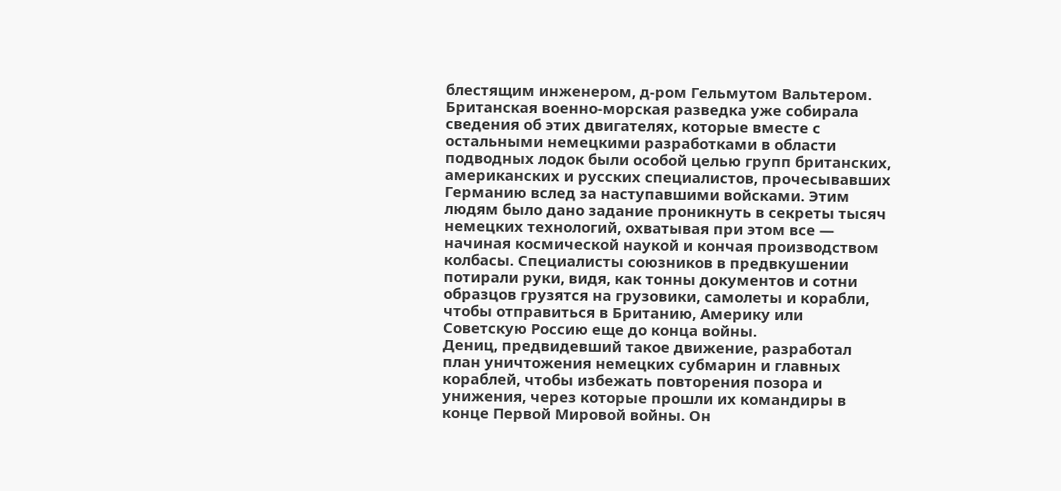блестящим инженером, д-ром Гельмутом Вальтером. Британская военно-морская разведка уже собирала сведения об этих двигателях, которые вместе с остальными немецкими разработками в области подводных лодок были особой целью групп британских, американских и русских специалистов, прочесывавших Германию вслед за наступавшими войсками. Этим людям было дано задание проникнуть в секреты тысяч немецких технологий, охватывая при этом все — начиная космической наукой и кончая производством колбасы. Специалисты союзников в предвкушении потирали руки, видя, как тонны документов и сотни образцов грузятся на грузовики, самолеты и корабли, чтобы отправиться в Британию, Америку или Советскую Россию еще до конца войны.
Дениц, предвидевший такое движение, разработал план уничтожения немецких субмарин и главных кораблей, чтобы избежать повторения позора и унижения, через которые прошли их командиры в конце Первой Мировой войны. Он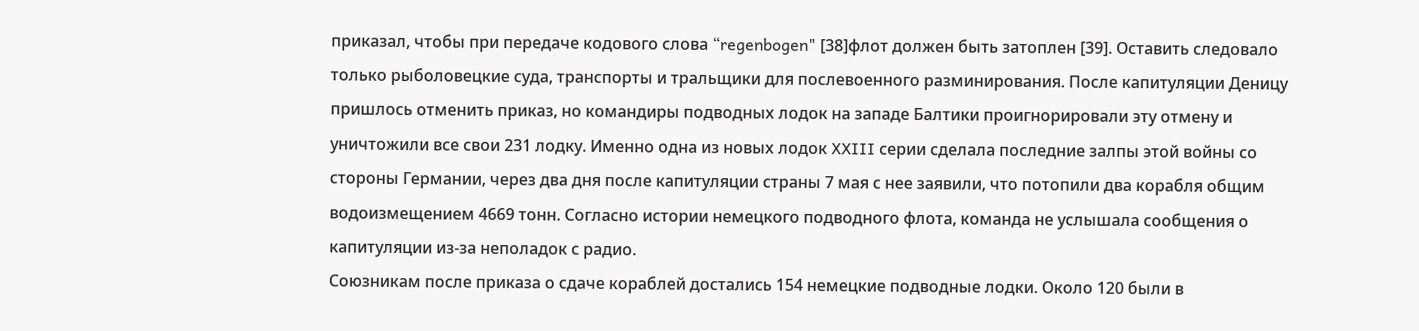приказал, чтобы при передаче кодового слова “regenbogen" [38]флот должен быть затоплен [39]. Оставить следовало только рыболовецкие суда, транспорты и тральщики для послевоенного разминирования. После капитуляции Деницу пришлось отменить приказ, но командиры подводных лодок на западе Балтики проигнорировали эту отмену и уничтожили все свои 231 лодку. Именно одна из новых лодок XXIII серии сделала последние залпы этой войны со стороны Германии, через два дня после капитуляции страны 7 мая с нее заявили, что потопили два корабля общим водоизмещением 4669 тонн. Согласно истории немецкого подводного флота, команда не услышала сообщения о капитуляции из-за неполадок с радио.
Союзникам после приказа о сдаче кораблей достались 154 немецкие подводные лодки. Около 120 были в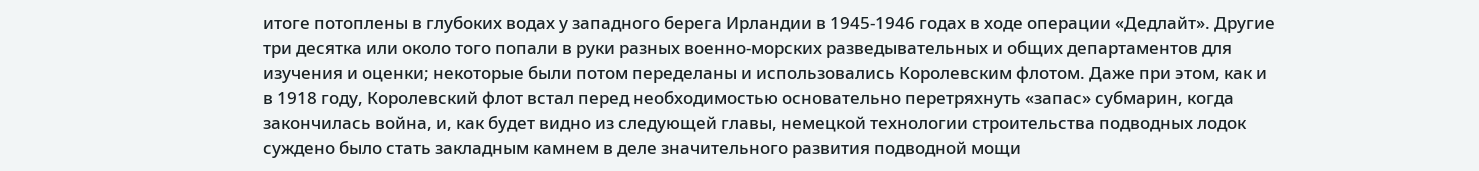итоге потоплены в глубоких водах у западного берега Ирландии в 1945-1946 годах в ходе операции «Дедлайт». Другие три десятка или около того попали в руки разных военно-морских разведывательных и общих департаментов для изучения и оценки; некоторые были потом переделаны и использовались Королевским флотом. Даже при этом, как и в 1918 году, Королевский флот встал перед необходимостью основательно перетряхнуть «запас» субмарин, когда закончилась война, и, как будет видно из следующей главы, немецкой технологии строительства подводных лодок суждено было стать закладным камнем в деле значительного развития подводной мощи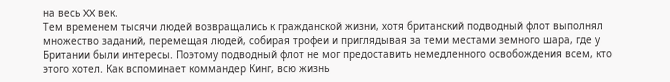на весь XX век.
Тем временем тысячи людей возвращались к гражданской жизни, хотя британский подводный флот выполнял множество заданий, перемещая людей, собирая трофеи и приглядывая за теми местами земного шара, где у Британии были интересы. Поэтому подводный флот не мог предоставить немедленного освобождения всем, кто этого хотел. Как вспоминает коммандер Кинг, всю жизнь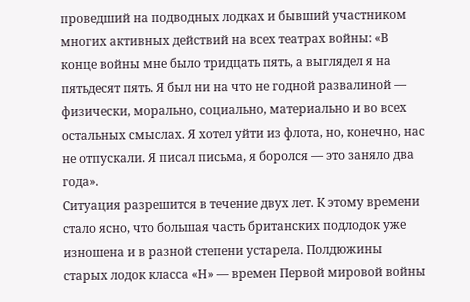проведший на подводных лодках и бывший участником многих активных действий на всех театрах войны: «В конце войны мне было тридцать пять, а выглядел я на пятьдесят пять. Я был ни на что не годной развалиной — физически, морально, социально, материально и во всех остальных смыслах. Я хотел уйти из флота, но, конечно, нас не отпускали. Я писал письма, я боролся — это заняло два года».
Ситуация разрешится в течение двух лет. К этому времени стало ясно, что большая часть британских подлодок уже изношена и в разной степени устарела. Полдюжины старых лодок класса «Н» — времен Первой мировой войны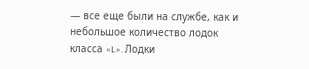— все еще были на службе, как и небольшое количество лодок класса «L». Лодки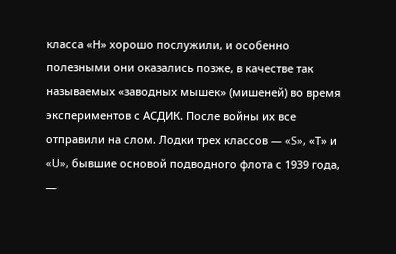класса «Н» хорошо послужили, и особенно полезными они оказались позже, в качестве так называемых «заводных мышек» (мишеней) во время экспериментов с АСДИК. После войны их все отправили на слом. Лодки трех классов — «S», «Т» и «U», бывшие основой подводного флота с 1939 года, —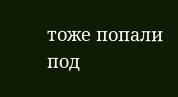тоже попали под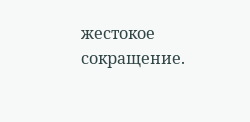жестокое сокращение.